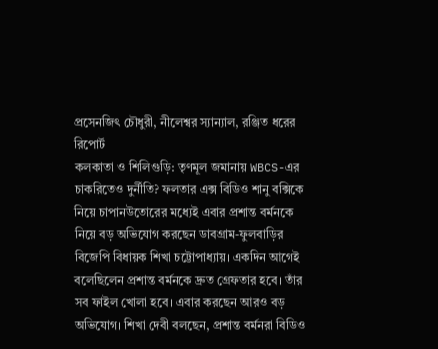প্রসেনজিৎ চৌধুরী, নীলেশ্বর স্যান্যাল, রঞ্জিত ধরের রিপোর্ট
কলকাতা ও শিলিগুড়ি: তৃণমূল জমানায় WBCS-এর চাকরিতেও দুর্নীতি? ফলতার এক্স বিডিও শানু বক্সিকে নিয়ে চাপানউতোরের মধ্যেই এবার প্রশান্ত বর্মনকে নিয়ে বড় অভিযোগ করছেন ডাবগ্রাম-ফুলবাড়ির বিজেপি বিধায়ক শিখা চট্টোপাধ্যায়। একদিন আগেই বলেছিলেন প্রশান্ত বর্মনকে দ্রুত গ্রেফতার হবে। তাঁর সব ফাইল খোলা হবে। এবার করছেন আরও বড় অভিযোগ। শিখা দেবী বলছেন, প্রশান্ত বর্মনরা বিডিও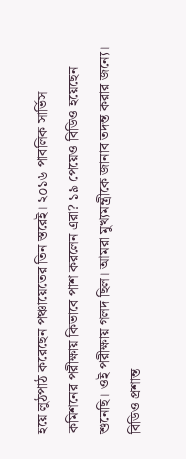হয়ে লুঠপাঠ করেছেন পঞ্চায়েতের তিন স্তরেই। ২০১৬ পাবলিক সার্ভিস কমিশনের পরীক্ষায় কিভাবে পাশ করলেন এরা? ১৯ পেয়েও বিডিও হয়েছেন শুনেছি। ওই পরীক্ষায় গলদ ছিল। আমরা মুখ্যমন্ত্রীকে জানাব তদন্ত করার জন্যে।
বিডিও প্রশান্ত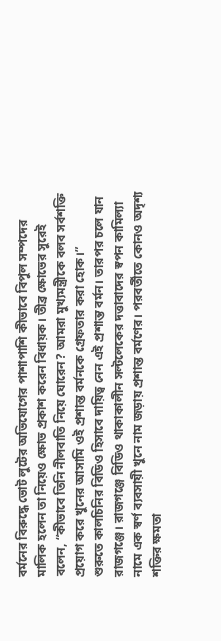বর্মনের বিরুদ্ধে ভোট লুটের অভিযোগের পাশাপাশি কীভাবে বিপুল সম্পদের মালিক হলেন তা নিয়েও ক্ষোভ প্রকাশ করেন বিধায়ক। তীব্র ক্ষোভের সুরেই বলেন, “কীভাবে তিনি নীলবাতি নিয়ে ঘোরেন? আমরা মুখ্যমন্ত্রীকে বলব সর্বশক্তি প্রয়োগ করে খুনের আসামি ওই প্রশান্ত বর্মনকে গ্রেফতার করা হোক।”
শুরুতে কালচিনির বিডিও হিসাবে দায়িত্ব নেন এই প্রশান্ত বর্মন। তারপর চলে যান রাজগঞ্জে। রাজগঞ্জে বিডিও থাকাকালীন সল্টলেকের দত্তাবাদের স্বপন কামিল্যা নামে এক স্বর্ণ ব্যবসায়ী খুনে নাম জড়ায় প্রশান্ত বর্মণের। পরবর্তীতে কোনও অদৃশ্য শক্তির ক্ষমতা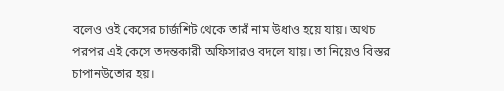বলেও ওই কেসের চার্জশিট থেকে তারঁ নাম উধাও হয়ে যায়। অথচ পরপর এই কেসে তদন্তকারী অফিসারও বদলে যায়। তা নিয়েও বিস্তর চাপানউতোর হয়।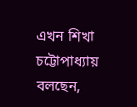এখন শিখা চট্টোপাধ্যায় বলছেন,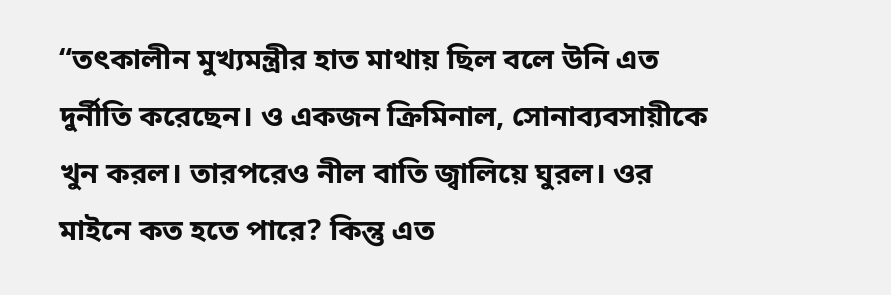“তৎকালীন মুখ্যমন্ত্রীর হাত মাথায় ছিল বলে উনি এত দুর্নীতি করেছেন। ও একজন ক্রিমিনাল, সোনাব্যবসায়ীকে খুন করল। তারপরেও নীল বাতি জ্বালিয়ে ঘুরল। ওর মাইনে কত হতে পারে? কিন্তু এত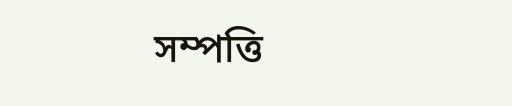সম্পত্তি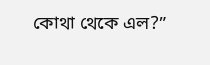কোথা থেকে এল?”